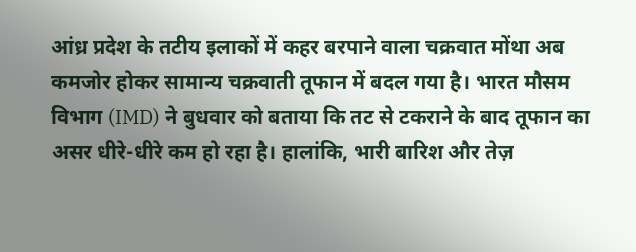आंध्र प्रदेश के तटीय इलाकों में कहर बरपाने वाला चक्रवात मोंथा अब कमजोर होकर सामान्य चक्रवाती तूफान में बदल गया है। भारत मौसम विभाग (IMD) ने बुधवार को बताया कि तट से टकराने के बाद तूफान का असर धीरे-धीरे कम हो रहा है। हालांकि, भारी बारिश और तेज़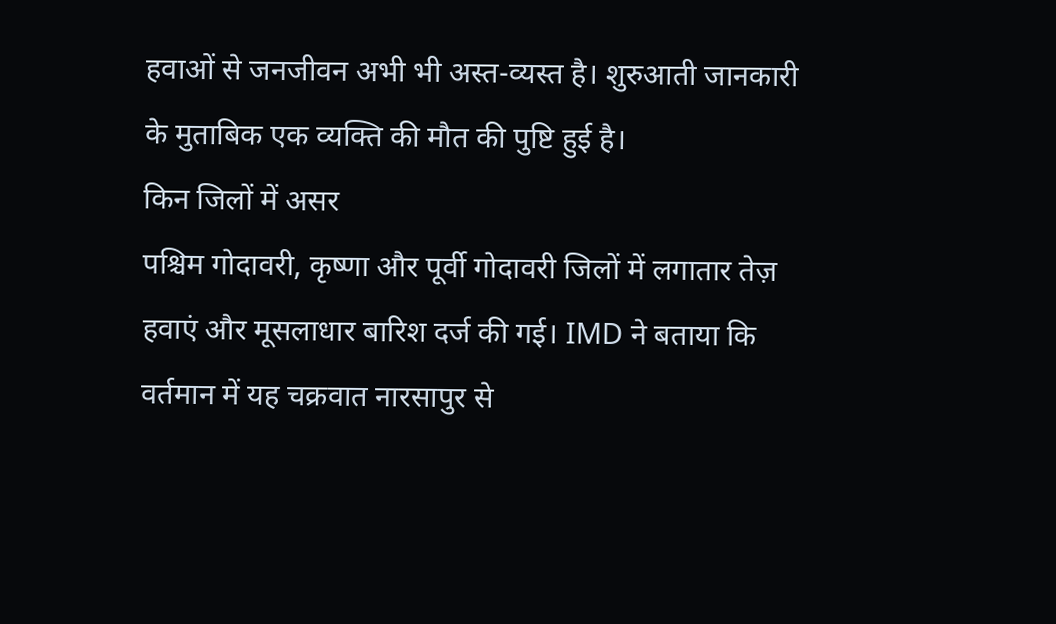हवाओं से जनजीवन अभी भी अस्त-व्यस्त है। शुरुआती जानकारी के मुताबिक एक व्यक्ति की मौत की पुष्टि हुई है।
किन जिलों में असर
पश्चिम गोदावरी, कृष्णा और पूर्वी गोदावरी जिलों में लगातार तेज़ हवाएं और मूसलाधार बारिश दर्ज की गई। IMD ने बताया कि वर्तमान में यह चक्रवात नारसापुर से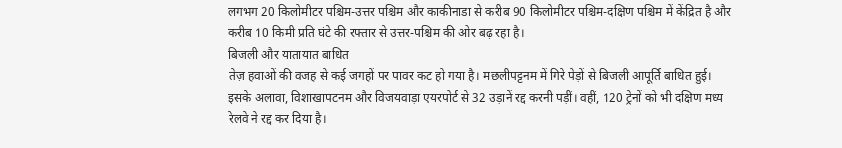लगभग 20 किलोमीटर पश्चिम-उत्तर पश्चिम और काकीनाडा से करीब 90 किलोमीटर पश्चिम-दक्षिण पश्चिम में केंद्रित है और करीब 10 किमी प्रति घंटे की रफ्तार से उत्तर-पश्चिम की ओर बढ़ रहा है।
बिजली और यातायात बाधित
तेज़ हवाओं की वजह से कई जगहों पर पावर कट हो गया है। मछलीपट्टनम में गिरे पेड़ों से बिजली आपूर्ति बाधित हुई। इसके अलावा, विशाखापटनम और विजयवाड़ा एयरपोर्ट से 32 उड़ानें रद्द करनी पड़ीं। वहीं, 120 ट्रेनों को भी दक्षिण मध्य रेलवे ने रद्द कर दिया है।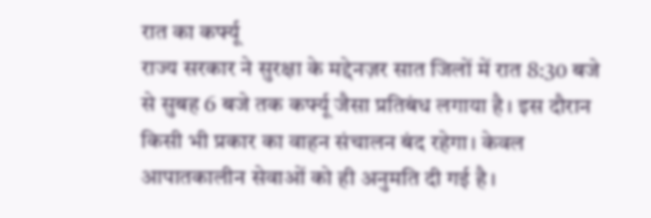रात का कर्फ्यू
राज्य सरकार ने सुरक्षा के मद्देनज़र सात जिलों में रात 8:30 बजे से सुबह 6 बजे तक कर्फ्यू जैसा प्रतिबंध लगाया है। इस दौरान किसी भी प्रकार का वाहन संचालन बंद रहेगा। केवल आपातकालीन सेवाओं को ही अनुमति दी गई है।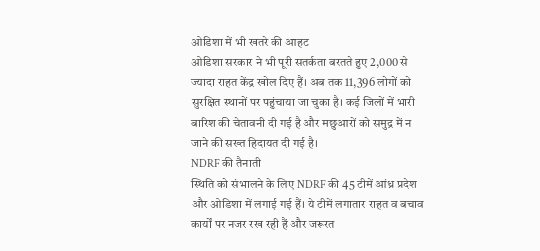ओडिशा में भी खतरे की आहट
ओडिशा सरकार ने भी पूरी सतर्कता बरतते हुए 2,000 से ज्यादा राहत केंद्र खोल दिए हैं। अब तक 11,396 लोगों को सुरक्षित स्थानों पर पहुंचाया जा चुका है। कई जिलों में भारी बारिश की चेतावनी दी गई है और मछुआरों को समुद्र में न जाने की सख्त हिदायत दी गई है।
NDRF की तैनाती
स्थिति को संभालने के लिए NDRF की 45 टीमें आंध्र प्रदेश और ओडिशा में लगाई गई हैं। ये टीमें लगातार राहत व बचाव कार्यों पर नजर रख रही हैं और जरूरत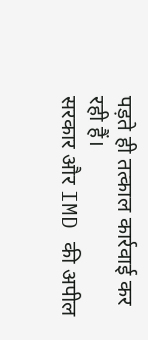पड़ते ही तत्काल कार्रवाई कर रही हैं।
सरकार और IMD की अपील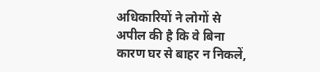अधिकारियों ने लोगों से अपील की है कि वे बिना कारण घर से बाहर न निकलें,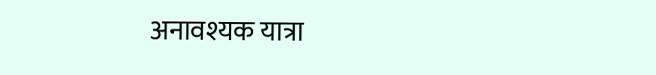अनावश्यक यात्रा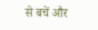से बचें और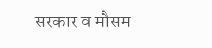सरकार व मौसम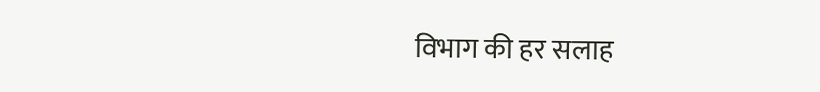विभाग की हर सलाह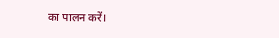का पालन करें।